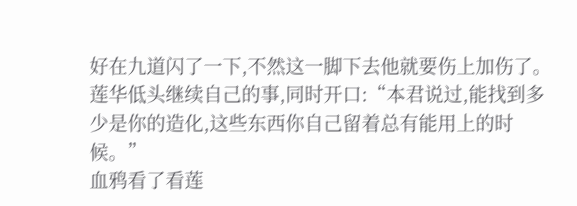好在九道闪了一下,不然这一脚下去他就要伤上加伤了。
莲华低头继续自己的事,同时开口:“本君说过,能找到多少是你的造化,这些东西你自己留着总有能用上的时候。”
血鸦看了看莲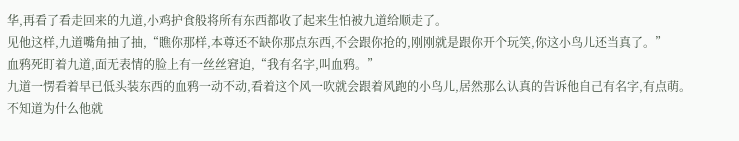华,再看了看走回来的九道,小鸡护食般将所有东西都收了起来生怕被九道给顺走了。
见他这样,九道嘴角抽了抽,“瞧你那样,本尊还不缺你那点东西,不会跟你抢的,刚刚就是跟你开个玩笑,你这小鸟儿还当真了。”
血鸦死盯着九道,面无表情的脸上有一丝丝窘迫,“我有名字,叫血鸦。”
九道一愣看着早已低头装东西的血鸦一动不动,看着这个风一吹就会跟着风跑的小鸟儿,居然那么认真的告诉他自己有名字,有点萌。
不知道为什么他就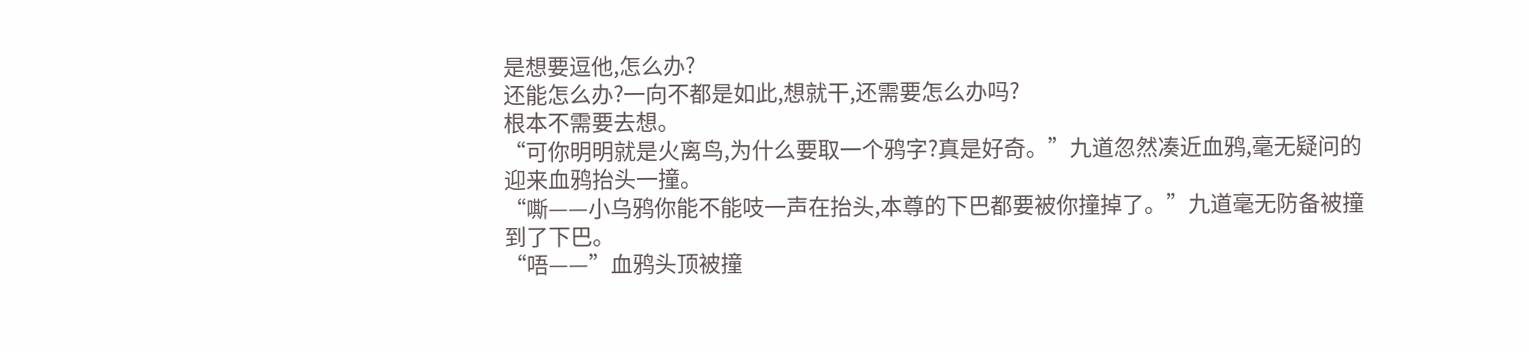是想要逗他,怎么办?
还能怎么办?一向不都是如此,想就干,还需要怎么办吗?
根本不需要去想。
“可你明明就是火离鸟,为什么要取一个鸦字?真是好奇。”九道忽然凑近血鸦,毫无疑问的迎来血鸦抬头一撞。
“嘶——小乌鸦你能不能吱一声在抬头,本尊的下巴都要被你撞掉了。”九道毫无防备被撞到了下巴。
“唔——”血鸦头顶被撞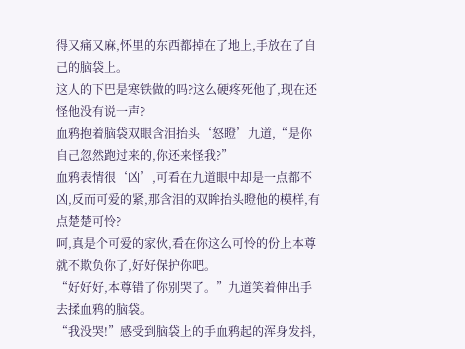得又痛又麻,怀里的东西都掉在了地上,手放在了自己的脑袋上。
这人的下巴是寒铁做的吗?这么硬疼死他了,现在还怪他没有说一声?
血鸦抱着脑袋双眼含泪抬头‘怒瞪’九道,“是你自己忽然跑过来的,你还来怪我?”
血鸦表情很‘凶’,可看在九道眼中却是一点都不凶,反而可爱的紧,那含泪的双眸抬头瞪他的模样,有点楚楚可怜?
呵,真是个可爱的家伙,看在你这么可怜的份上本尊就不欺负你了,好好保护你吧。
“好好好,本尊错了你别哭了。”九道笑着伸出手去揉血鸦的脑袋。
“我没哭!”感受到脑袋上的手血鸦起的浑身发抖,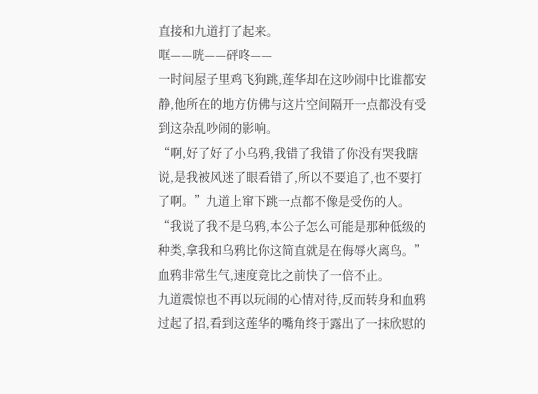直接和九道打了起来。
哐——咣——砰咚——
一时间屋子里鸡飞狗跳,莲华却在这吵闹中比谁都安静,他所在的地方仿佛与这片空间隔开一点都没有受到这杂乱吵闹的影响。
“啊,好了好了小乌鸦,我错了我错了你没有哭我瞎说,是我被风迷了眼看错了,所以不要追了,也不要打了啊。”九道上窜下跳一点都不像是受伤的人。
“我说了我不是乌鸦,本公子怎么可能是那种低级的种类,拿我和乌鸦比你这简直就是在侮辱火离鸟。”血鸦非常生气,速度竟比之前快了一倍不止。
九道震惊也不再以玩闹的心情对待,反而转身和血鸦过起了招,看到这莲华的嘴角终于露出了一抹欣慰的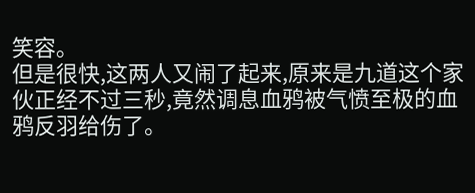笑容。
但是很快,这两人又闹了起来,原来是九道这个家伙正经不过三秒,竟然调息血鸦被气愤至极的血鸦反羽给伤了。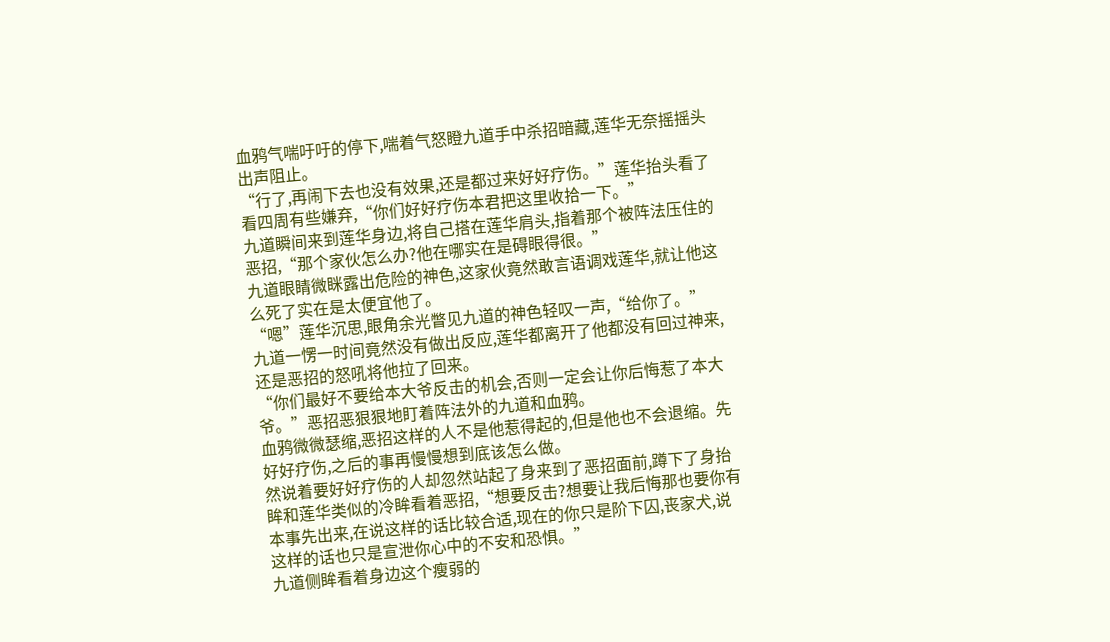血鸦气喘吁吁的停下,喘着气怒瞪九道手中杀招暗藏,莲华无奈摇摇头出声阻止。
“行了,再闹下去也没有效果,还是都过来好好疗伤。”莲华抬头看了看四周有些嫌弃,“你们好好疗伤本君把这里收拾一下。”
九道瞬间来到莲华身边,将自己搭在莲华肩头,指着那个被阵法压住的恶招,“那个家伙怎么办?他在哪实在是碍眼得很。”
九道眼睛微眯露出危险的神色,这家伙竟然敢言语调戏莲华,就让他这么死了实在是太便宜他了。
“嗯”莲华沉思,眼角余光瞥见九道的神色轻叹一声,“给你了。”
九道一愣一时间竟然没有做出反应,莲华都离开了他都没有回过神来,还是恶招的怒吼将他拉了回来。
“你们最好不要给本大爷反击的机会,否则一定会让你后悔惹了本大爷。”恶招恶狠狠地盯着阵法外的九道和血鸦。
血鸦微微瑟缩,恶招这样的人不是他惹得起的,但是他也不会退缩。先好好疗伤,之后的事再慢慢想到底该怎么做。
然说着要好好疗伤的人却忽然站起了身来到了恶招面前,蹲下了身抬眸和莲华类似的冷眸看着恶招,“想要反击?想要让我后悔那也要你有本事先出来,在说这样的话比较合适,现在的你只是阶下囚,丧家犬,说这样的话也只是宣泄你心中的不安和恐惧。”
九道侧眸看着身边这个瘦弱的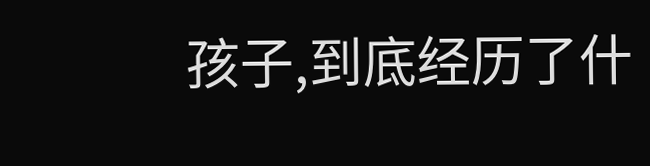孩子,到底经历了什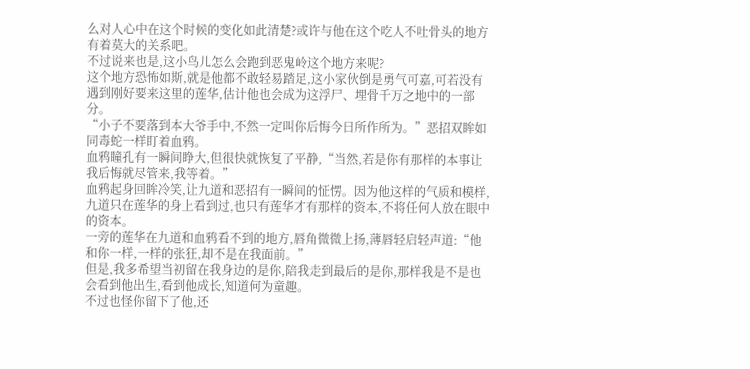么对人心中在这个时候的变化如此清楚?或许与他在这个吃人不吐骨头的地方有着莫大的关系吧。
不过说来也是,这小鸟儿怎么会跑到恶鬼岭这个地方来呢?
这个地方恐怖如斯,就是他都不敢轻易踏足,这小家伙倒是勇气可嘉,可若没有遇到刚好要来这里的莲华,估计他也会成为这浮尸、埋骨千万之地中的一部分。
“小子不要落到本大爷手中,不然一定叫你后悔今日所作所为。”恶招双眸如同毒蛇一样盯着血鸦。
血鸦瞳孔有一瞬间睁大,但很快就恢复了平静,“当然,若是你有那样的本事让我后悔就尽管来,我等着。”
血鸦起身回眸冷笑,让九道和恶招有一瞬间的怔愣。因为他这样的气质和模样,九道只在莲华的身上看到过,也只有莲华才有那样的资本,不将任何人放在眼中的资本。
一旁的莲华在九道和血鸦看不到的地方,唇角微微上扬,薄唇轻启轻声道:“他和你一样,一样的张狂,却不是在我面前。”
但是,我多希望当初留在我身边的是你,陪我走到最后的是你,那样我是不是也会看到他出生,看到他成长,知道何为童趣。
不过也怪你留下了他,还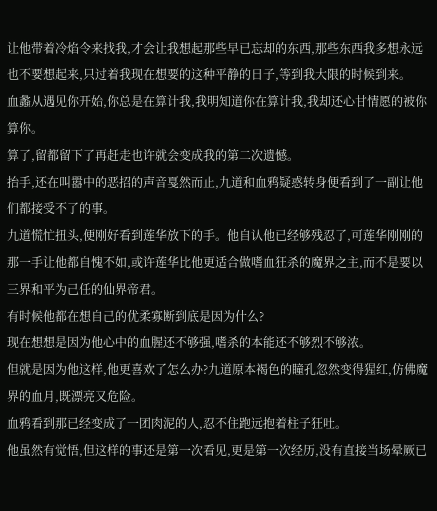让他带着冷焰令来找我,才会让我想起那些早已忘却的东西,那些东西我多想永远也不要想起来,只过着我现在想要的这种平静的日子,等到我大限的时候到来。
血蠡从遇见你开始,你总是在算计我,我明知道你在算计我,我却还心甘情愿的被你算你。
算了,留都留下了再赶走也许就会变成我的第二次遗憾。
抬手,还在叫嚣中的恶招的声音戛然而止,九道和血鸦疑惑转身便看到了一副让他们都接受不了的事。
九道慌忙扭头,便刚好看到莲华放下的手。他自认他已经够残忍了,可莲华刚刚的那一手让他都自愧不如,或许莲华比他更适合做嗜血狂杀的魔界之主,而不是要以三界和平为己任的仙界帝君。
有时候他都在想自己的优柔寡断到底是因为什么?
现在想想是因为他心中的血腥还不够强,嗜杀的本能还不够烈不够浓。
但就是因为他这样,他更喜欢了怎么办?九道原本褐色的瞳孔忽然变得猩红,仿佛魔界的血月,既漂亮又危险。
血鸦看到那已经变成了一团肉泥的人,忍不住跑远抱着柱子狂吐。
他虽然有觉悟,但这样的事还是第一次看见,更是第一次经历,没有直接当场晕厥已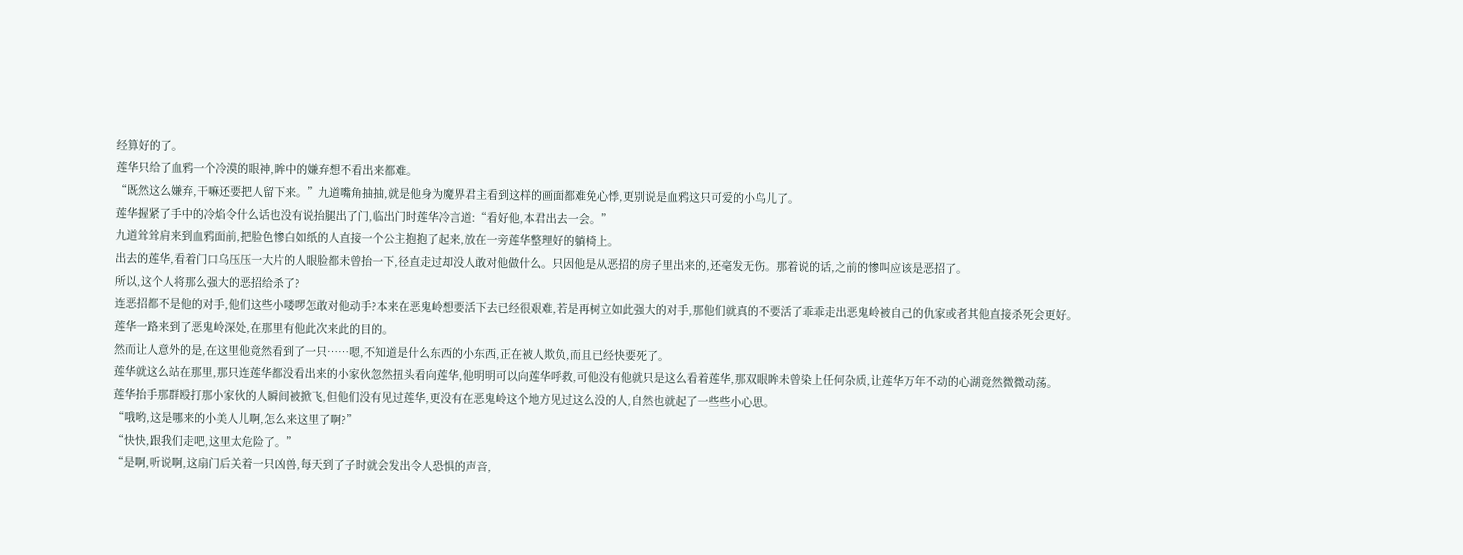经算好的了。
莲华只给了血鸦一个冷漠的眼神,眸中的嫌弃想不看出来都难。
“既然这么嫌弃,干嘛还要把人留下来。”九道嘴角抽抽,就是他身为魔界君主看到这样的画面都难免心悸,更别说是血鸦这只可爱的小鸟儿了。
莲华握紧了手中的冷焰令什么话也没有说抬腿出了门,临出门时莲华冷言道:“看好他,本君出去一会。”
九道耸耸肩来到血鸦面前,把脸色惨白如纸的人直接一个公主抱抱了起来,放在一旁莲华整理好的躺椅上。
出去的莲华,看着门口乌压压一大片的人眼脸都未曾抬一下,径直走过却没人敢对他做什么。只因他是从恶招的房子里出来的,还毫发无伤。那着说的话,之前的惨叫应该是恶招了。
所以,这个人将那么强大的恶招给杀了?
连恶招都不是他的对手,他们这些小喽啰怎敢对他动手?本来在恶鬼岭想要活下去已经很艰难,若是再树立如此强大的对手,那他们就真的不要活了乖乖走出恶鬼岭被自己的仇家或者其他直接杀死会更好。
莲华一路来到了恶鬼岭深处,在那里有他此次来此的目的。
然而让人意外的是,在这里他竟然看到了一只……嗯,不知道是什么东西的小东西,正在被人欺负,而且已经快要死了。
莲华就这么站在那里,那只连莲华都没看出来的小家伙忽然扭头看向莲华,他明明可以向莲华呼救,可他没有他就只是这么看着莲华,那双眼眸未曾染上任何杂质,让莲华万年不动的心湖竟然微微动荡。
莲华抬手那群殴打那小家伙的人瞬间被掀飞,但他们没有见过莲华,更没有在恶鬼岭这个地方见过这么没的人,自然也就起了一些些小心思。
“哦哟,这是哪来的小美人儿啊,怎么来这里了啊?”
“快快,跟我们走吧,这里太危险了。”
“是啊,听说啊,这扇门后关着一只凶兽,每天到了子时就会发出令人恐惧的声音,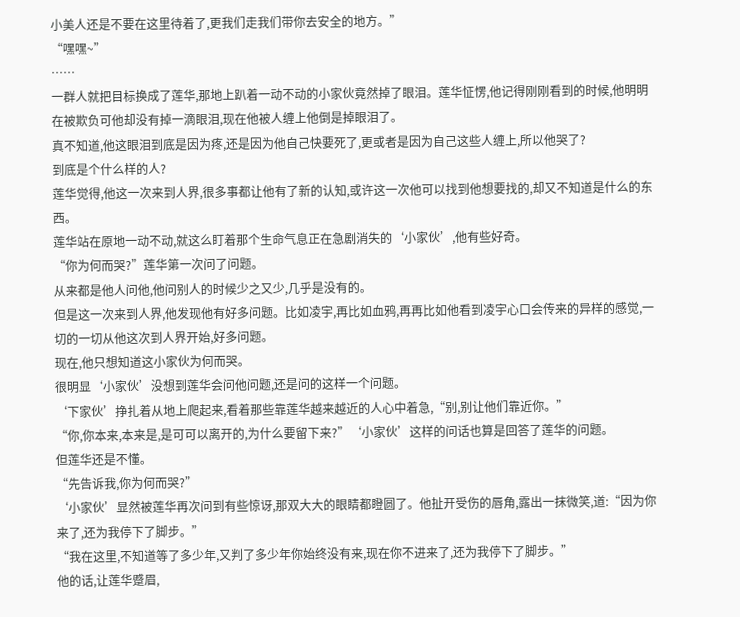小美人还是不要在这里待着了,更我们走我们带你去安全的地方。”
“嘿嘿~”
……
一群人就把目标换成了莲华,那地上趴着一动不动的小家伙竟然掉了眼泪。莲华怔愣,他记得刚刚看到的时候,他明明在被欺负可他却没有掉一滴眼泪,现在他被人缠上他倒是掉眼泪了。
真不知道,他这眼泪到底是因为疼,还是因为他自己快要死了,更或者是因为自己这些人缠上,所以他哭了?
到底是个什么样的人?
莲华觉得,他这一次来到人界,很多事都让他有了新的认知,或许这一次他可以找到他想要找的,却又不知道是什么的东西。
莲华站在原地一动不动,就这么盯着那个生命气息正在急剧消失的‘小家伙’,他有些好奇。
“你为何而哭?”莲华第一次问了问题。
从来都是他人问他,他问别人的时候少之又少,几乎是没有的。
但是这一次来到人界,他发现他有好多问题。比如凌宇,再比如血鸦,再再比如他看到凌宇心口会传来的异样的感觉,一切的一切从他这次到人界开始,好多问题。
现在,他只想知道这小家伙为何而哭。
很明显‘小家伙’没想到莲华会问他问题,还是问的这样一个问题。
‘下家伙’挣扎着从地上爬起来,看着那些靠莲华越来越近的人心中着急,“别,别让他们靠近你。”
“你,你本来,本来是,是可可以离开的,为什么要留下来?”‘小家伙’这样的问话也算是回答了莲华的问题。
但莲华还是不懂。
“先告诉我,你为何而哭?”
‘小家伙’显然被莲华再次问到有些惊讶,那双大大的眼睛都瞪圆了。他扯开受伤的唇角,露出一抹微笑,道:“因为你来了,还为我停下了脚步。”
“我在这里,不知道等了多少年,又判了多少年你始终没有来,现在你不进来了,还为我停下了脚步。”
他的话,让莲华蹙眉,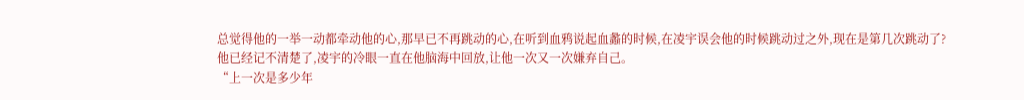总觉得他的一举一动都牵动他的心,那早已不再跳动的心,在听到血鸦说起血蠡的时候,在凌宇误会他的时候跳动过之外,现在是第几次跳动了?
他已经记不清楚了,凌宇的冷眼一直在他脑海中回放,让他一次又一次嫌弃自己。
“上一次是多少年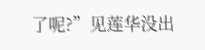了呢?”见莲华没出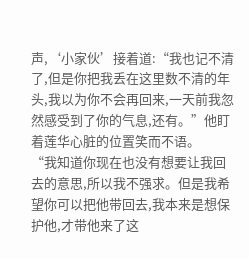声,‘小家伙’接着道:“我也记不清了,但是你把我丢在这里数不清的年头,我以为你不会再回来,一天前我忽然感受到了你的气息,还有。”他盯着莲华心脏的位置笑而不语。
“我知道你现在也没有想要让我回去的意思,所以我不强求。但是我希望你可以把他带回去,我本来是想保护他,才带他来了这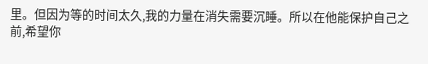里。但因为等的时间太久,我的力量在消失需要沉睡。所以在他能保护自己之前,希望你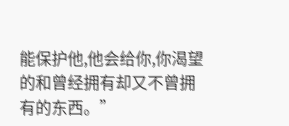能保护他,他会给你,你渴望的和曾经拥有却又不曾拥有的东西。”